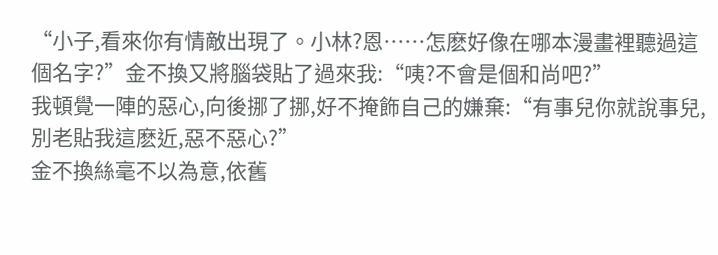“小子,看來你有情敵出現了。小林?恩……怎麽好像在哪本漫畫裡聽過這個名字?”金不換又將腦袋貼了過來我:“咦?不會是個和尚吧?”
我頓覺一陣的惡心,向後挪了挪,好不掩飾自己的嫌棄:“有事兒你就說事兒,別老貼我這麽近,惡不惡心?”
金不換絲毫不以為意,依舊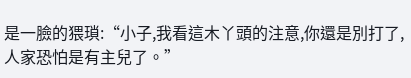是一臉的猥瑣:“小子,我看這木丫頭的注意,你還是別打了,人家恐怕是有主兒了。”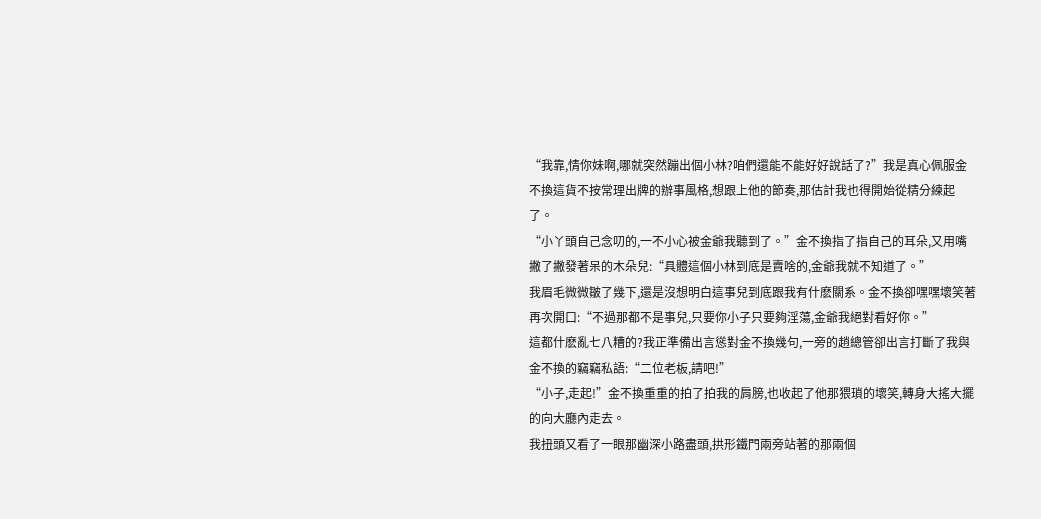“我靠,情你妹啊,哪就突然蹦出個小林?咱們還能不能好好說話了?”我是真心佩服金不換這貨不按常理出牌的辦事風格,想跟上他的節奏,那估計我也得開始從精分練起了。
“小丫頭自己念叨的,一不小心被金爺我聽到了。”金不換指了指自己的耳朵,又用嘴撇了撇發著呆的木朵兒:“具體這個小林到底是賣啥的,金爺我就不知道了。”
我眉毛微微皺了幾下,還是沒想明白這事兒到底跟我有什麽關系。金不換卻嘿嘿壞笑著再次開口:“不過那都不是事兒,只要你小子只要夠淫蕩,金爺我絕對看好你。”
這都什麽亂七八糟的?我正準備出言慫對金不換幾句,一旁的趙總管卻出言打斷了我與金不換的竊竊私語:“二位老板,請吧!”
“小子,走起!”金不換重重的拍了拍我的肩膀,也收起了他那猥瑣的壞笑,轉身大搖大擺的向大廳內走去。
我扭頭又看了一眼那幽深小路盡頭,拱形鐵門兩旁站著的那兩個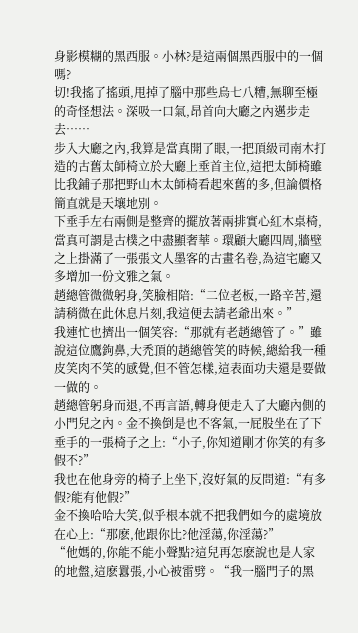身影模糊的黑西服。小林?是這兩個黑西服中的一個嗎?
切!我搖了搖頭,甩掉了腦中那些烏七八糟,無聊至極的奇怪想法。深吸一口氣,昂首向大廳之內邁步走去……
步入大廳之內,我算是當真開了眼,一把頂級司南木打造的古舊太師椅立於大廳上垂首主位,這把太師椅雖比我鋪子那把野山木太師椅看起來舊的多,但論價格簡直就是天壤地別。
下垂手左右兩側是整齊的擺放著兩排實心紅木桌椅,當真可謂是古樸之中盡顯奢華。環顧大廳四周,牆壁之上掛滿了一張張文人墨客的古畫名卷,為這宅廳又多增加一份文雅之氣。
趙總管微微躬身,笑臉相陪:“二位老板,一路辛苦,還請稍微在此休息片刻,我這便去請老爺出來。”
我連忙也擠出一個笑容:“那就有老趙總管了。”雖說這位鷹鉤鼻,大禿頂的趙總管笑的時候,總給我一種皮笑肉不笑的感覺,但不管怎樣,這表面功夫還是要做一做的。
趙總管躬身而退,不再言語,轉身便走入了大廳內側的小門兒之內。金不換倒是也不客氣,一屁股坐在了下垂手的一張椅子之上:“小子,你知道剛才你笑的有多假不?”
我也在他身旁的椅子上坐下,沒好氣的反問道:“有多假?能有他假?”
金不換哈哈大笑,似乎根本就不把我們如今的處境放在心上:“那麽,他跟你比?他淫蕩,你淫蕩?”
“他媽的,你能不能小聲點?這兒再怎麽說也是人家的地盤,這麽囂張,小心被雷劈。“我一腦門子的黑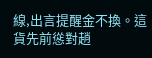線,出言提醒金不換。這貨先前慫對趙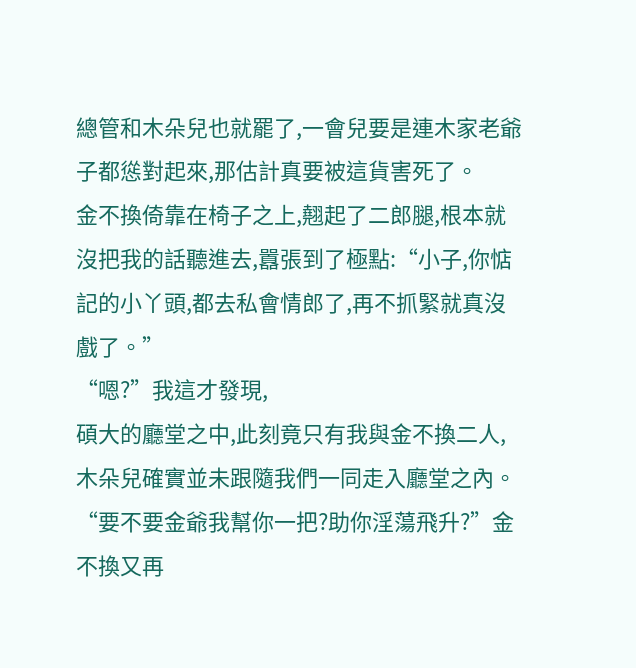總管和木朵兒也就罷了,一會兒要是連木家老爺子都慫對起來,那估計真要被這貨害死了。
金不換倚靠在椅子之上,翹起了二郎腿,根本就沒把我的話聽進去,囂張到了極點:“小子,你惦記的小丫頭,都去私會情郎了,再不抓緊就真沒戲了。”
“嗯?”我這才發現,
碩大的廳堂之中,此刻竟只有我與金不換二人,木朵兒確實並未跟隨我們一同走入廳堂之內。 “要不要金爺我幫你一把?助你淫蕩飛升?”金不換又再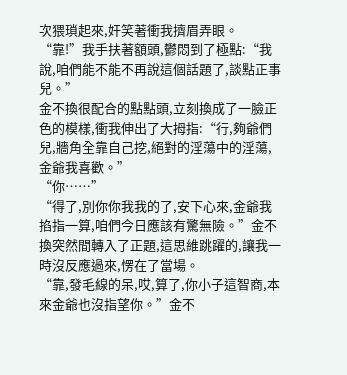次猥瑣起來,奸笑著衝我擠眉弄眼。
“靠!”我手扶著額頭,鬱悶到了極點:“我說,咱們能不能不再說這個話題了,談點正事兒。”
金不換很配合的點點頭,立刻換成了一臉正色的模樣,衝我伸出了大拇指:“行,夠爺們兒,牆角全靠自己挖,絕對的淫蕩中的淫蕩,金爺我喜歡。”
“你……”
“得了,別你你我我的了,安下心來,金爺我掐指一算,咱們今日應該有驚無險。”金不換突然間轉入了正題,這思維跳躍的,讓我一時沒反應過來,愣在了當場。
“靠,發毛線的呆,哎,算了,你小子這智商,本來金爺也沒指望你。”金不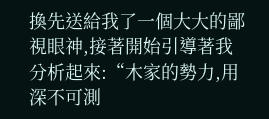換先送給我了一個大大的鄙視眼神,接著開始引導著我分析起來:“木家的勢力,用深不可測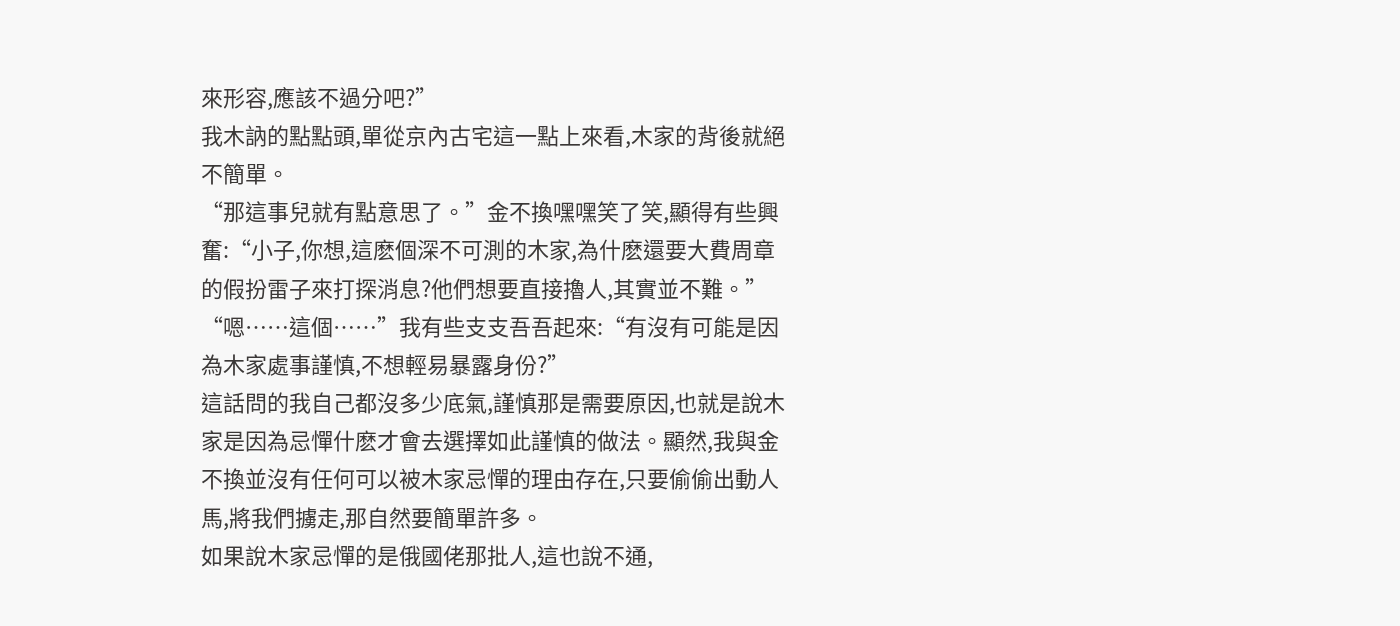來形容,應該不過分吧?”
我木訥的點點頭,單從京內古宅這一點上來看,木家的背後就絕不簡單。
“那這事兒就有點意思了。”金不換嘿嘿笑了笑,顯得有些興奮:“小子,你想,這麽個深不可測的木家,為什麽還要大費周章的假扮雷子來打探消息?他們想要直接擼人,其實並不難。”
“嗯……這個……”我有些支支吾吾起來:“有沒有可能是因為木家處事謹慎,不想輕易暴露身份?”
這話問的我自己都沒多少底氣,謹慎那是需要原因,也就是說木家是因為忌憚什麽才會去選擇如此謹慎的做法。顯然,我與金不換並沒有任何可以被木家忌憚的理由存在,只要偷偷出動人馬,將我們擄走,那自然要簡單許多。
如果說木家忌憚的是俄國佬那批人,這也說不通,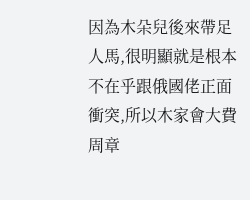因為木朵兒後來帶足人馬,很明顯就是根本不在乎跟俄國佬正面衝突,所以木家會大費周章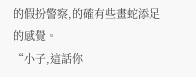的假扮警察,的確有些畫蛇添足的感覺。
“小子,這話你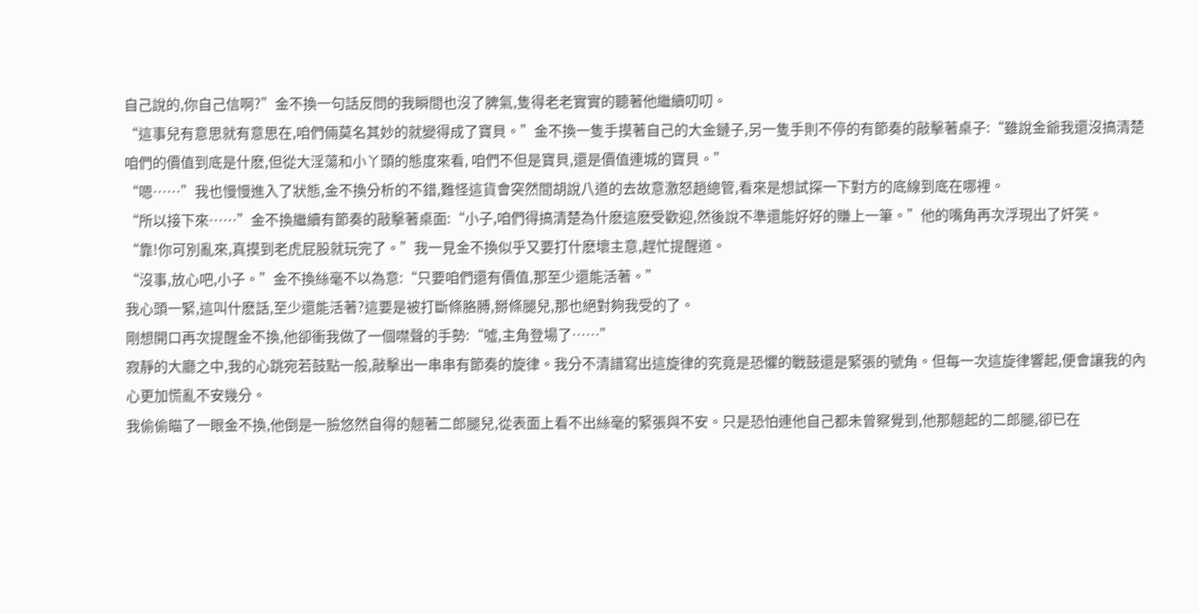自己說的,你自己信啊?”金不換一句話反問的我瞬間也沒了脾氣,隻得老老實實的聽著他繼續叨叨。
“這事兒有意思就有意思在,咱們倆莫名其妙的就變得成了寶貝。”金不換一隻手摸著自己的大金鏈子,另一隻手則不停的有節奏的敲擊著桌子:“雖說金爺我還沒搞清楚咱們的價值到底是什麽,但從大淫蕩和小丫頭的態度來看, 咱們不但是寶貝,還是價值連城的寶貝。”
“嗯……”我也慢慢進入了狀態,金不換分析的不錯,難怪這貨會突然間胡說八道的去故意激怒趙總管,看來是想試探一下對方的底線到底在哪裡。
“所以接下來……”金不換繼續有節奏的敲擊著桌面:“小子,咱們得搞清楚為什麽這麽受歡迎,然後說不準還能好好的賺上一筆。”他的嘴角再次浮現出了奸笑。
“靠!你可別亂來,真摸到老虎屁股就玩完了。”我一見金不換似乎又要打什麽壞主意,趕忙提醒道。
“沒事,放心吧,小子。”金不換絲毫不以為意:“只要咱們還有價值,那至少還能活著。”
我心頭一緊,這叫什麽話,至少還能活著?這要是被打斷條胳膊,掰條腿兒,那也絕對夠我受的了。
剛想開口再次提醒金不換,他卻衝我做了一個噤聲的手勢:“噓,主角登場了……”
寂靜的大廳之中,我的心跳宛若鼓點一般,敲擊出一串串有節奏的旋律。我分不清譜寫出這旋律的究竟是恐懼的戰鼓還是緊張的號角。但每一次這旋律響起,便會讓我的內心更加慌亂不安幾分。
我偷偷瞄了一眼金不換,他倒是一臉悠然自得的翹著二郎腿兒,從表面上看不出絲毫的緊張與不安。只是恐怕連他自己都未曾察覺到,他那翹起的二郎腿,卻已在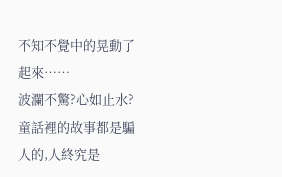不知不覺中的晃動了起來……
波瀾不驚?心如止水?童話裡的故事都是騙人的,人終究是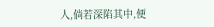人,倘若深陷其中,便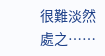很難淡然處之……